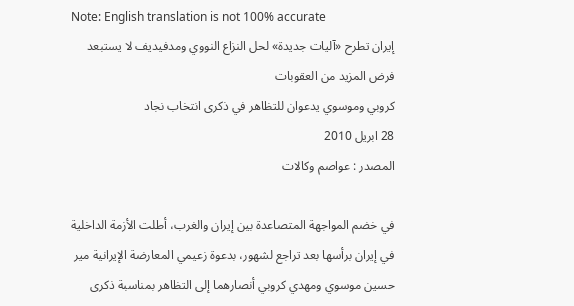Note: English translation is not 100% accurate
إيران تطرح «آليات جديدة» لحل النزاع النووي ومدفيديف لا يستبعد فرض المزيد من العقوبات
كروبي وموسوي يدعوان للتظاهر في ذكرى انتخاب نجاد
28 ابريل 2010
المصدر : عواصم وكالات

في خضم المواجهة المتصاعدة بين إيران والغرب، أطلت الأزمة الداخلية في إيران برأسها بعد تراجع لشهور، بدعوة زعيمي المعارضة الإيرانية مير حسين موسوي ومهدي كروبي أنصارهما إلى التظاهر بمناسبة ذكرى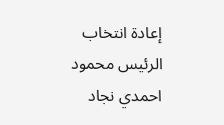إعادة انتخاب الرئيس محمود احمدي نجاد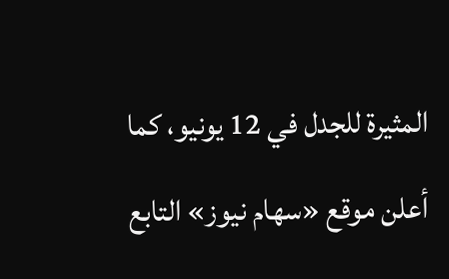المثيرة للجدل في 12 يونيو، كما أعلن موقع «سهام نيوز» التابع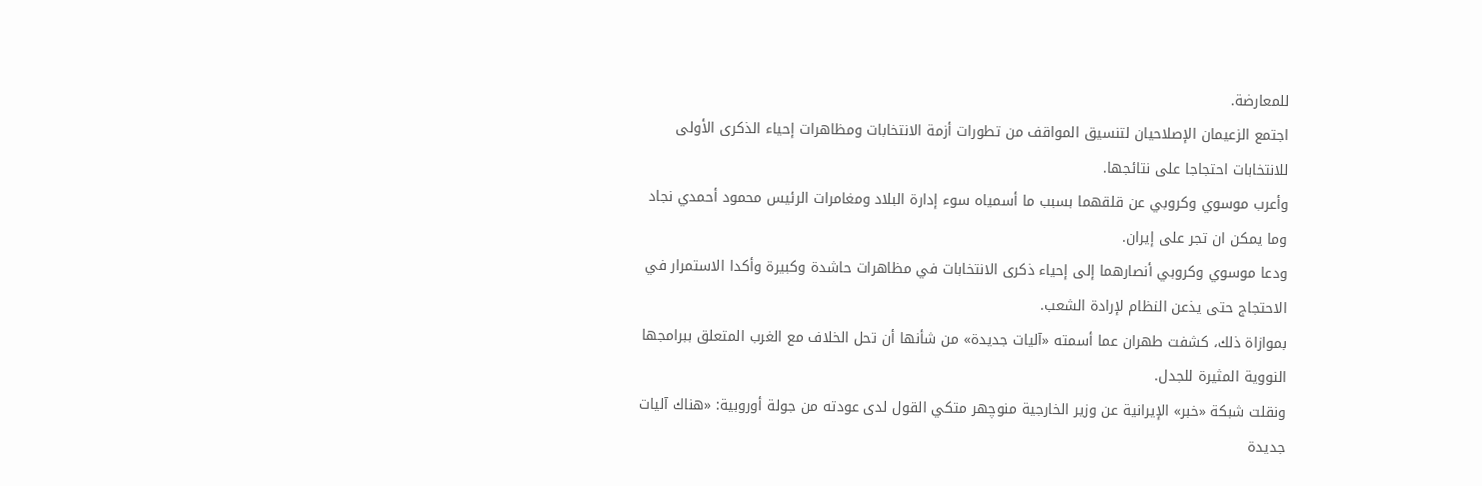للمعارضة.
اجتمع الزعيمان الإصلاحيان لتنسيق المواقف من تطورات أزمة الانتخابات ومظاهرات إحياء الذكرى الأولى للانتخابات احتجاجا على نتائجها.
وأعرب موسوي وكروبي عن قلقهما بسبب ما أسمياه سوء إدارة البلاد ومغامرات الرئيس محمود أحمدي نجاد وما يمكن ان تجر على إيران.
ودعا موسوي وكروبي أنصارهما إلى إحياء ذكرى الانتخابات في مظاهرات حاشدة وكبيرة وأكدا الاستمرار في الاحتجاج حتى يذعن النظام لإرادة الشعب.
بموازاة ذلك، كشفت طهران عما أسمته «آليات جديدة» من شأنها أن تحل الخلاف مع الغرب المتعلق ببرامجها النووية المثيرة للجدل.
ونقلت شبكة «خبر» الإيرانية عن وزير الخارجية منوچهر متكي القول لدى عودته من جولة أوروبية: «هناك آليات جديدة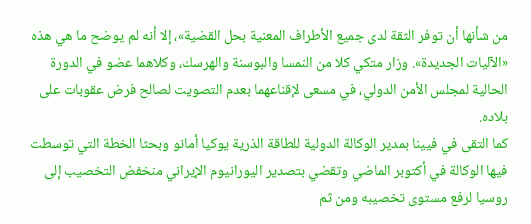من شأنها أن توفر الثقة لدى جميع الأطراف المعنية بحل القضية»، إلا أنه لم يوضح ما هي هذه «الآليات الجديدة». وزار متكي كلا من النمسا والبوسنة والهرسك، وكلاهما عضو في الدورة الحالية لمجلس الأمن الدولي، في مسعى لإقناعهما بعدم التصويت لصالح فرض عقوبات على بلاده.
كما التقى في فيينا بمدير الوكالة الدولية للطاقة الذرية يوكيا أمانو وبحثا الخطة التي توسطت فيها الوكالة في أكتوبر الماضي وتقضي بتصدير اليورانيوم الإيراني منخفض التخصيب إلى روسيا لرفع مستوى تخصيبه ومن ثم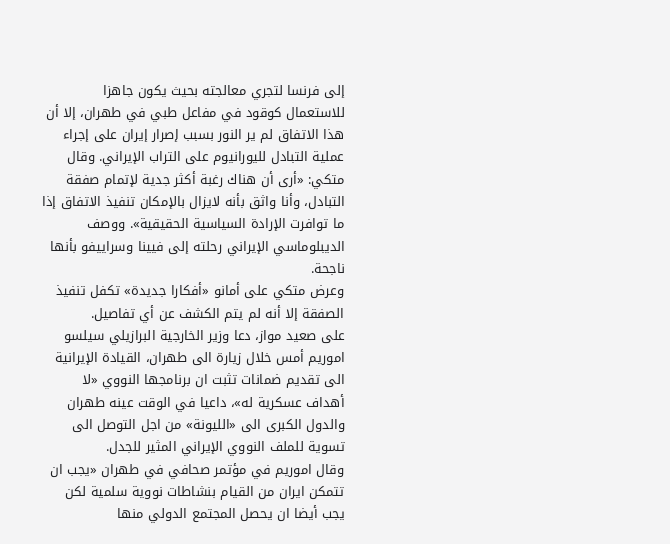إلى فرنسا لتجري معالجته بحيث يكون جاهزا للاستعمال كوقود في مفاعل طبي في طهران، إلا أن هذا الاتفاق لم ير النور بسبب إصرار إيران على إجراء عملية التبادل لليورانيوم على التراب الإيراني. وقال متكي: «أرى أن هناك رغبة أكثر جدية لإتمام صفقة التبادل، وأنا واثق بأنه لايزال بالإمكان تنفيذ الاتفاق إذا ما توافرت الإرادة السياسية الحقيقية». ووصف الديبلوماسي الإيراني رحلته إلى فيينا وسراييفو بأنها ناجحة.
وعرض متكي على أمانو «أفكارا جديدة» تكفل تنفيذ الصفقة إلا أنه لم يتم الكشف عن أي تفاصيل.
على صعيد مواز، دعا وزير الخارجية البرازيلي سيلسو اموريم أمس خلال زيارة الى طهران، القيادة الإيرانية الى تقديم ضمانات تثبت ان برنامجها النووي «لا أهداف عسكرية له»، داعيا في الوقت عينه طهران والدول الكبرى الى «الليونة» من اجل التوصل الى تسوية للملف النووي الإيراني المثير للجدل.
وقال اموريم في مؤتمر صحافي في طهران «يجب ان تتمكن ايران من القيام بنشاطات نووية سلمية لكن يجب أيضا ان يحصل المجتمع الدولي منها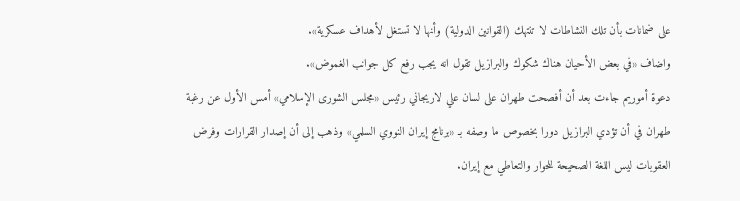على ضمانات بأن تلك النشاطات لا تنتهك (القوانين الدولية) وأنها لا تستغل لأهداف عسكرية».
واضاف «في بعض الأحيان هناك شكوك والبرازيل تقول انه يجب رفع كل جوانب الغموض».
دعوة أموريم جاءت بعد أن أفصحت طهران على لسان علي لاريجاني رئيس «مجلس الشورى الإسلامي» أمس الأول عن رغبة طهران في أن تؤدي البرازيل دورا بخصوص ما وصفه بـ «برنامج إيران النووي السلمي» وذهب إلى أن إصدار القرارات وفرض العقوبات ليس اللغة الصحيحة للحوار والتعاطي مع إيران.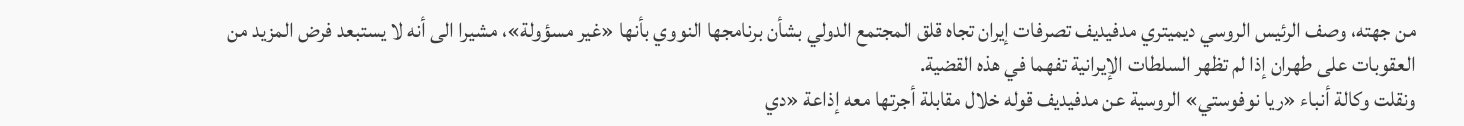من جهته، وصف الرئيس الروسي ديميتري مدفيديف تصرفات إيران تجاه قلق المجتمع الدولي بشأن برنامجها النووي بأنها «غير مسؤولة»، مشيرا الى أنه لا يستبعد فرض المزيد من العقوبات على طهران إذا لم تظهر السلطات الإيرانية تفهما في هذه القضية.
ونقلت وكالة أنباء «ريا نوفوستي» الروسية عن مدفيديف قوله خلال مقابلة أجرتها معه إذاعة «دي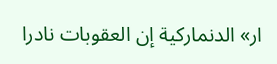ار» الدنماركية إن العقوبات نادرا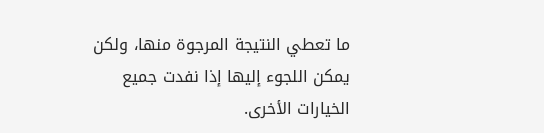ما تعطي النتيجة المرجوة منها، ولكن يمكن اللجوء إليها إذا نفدت جميع الخيارات الأخرى.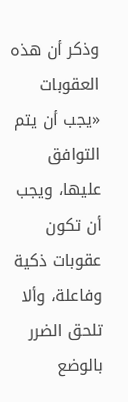وذكر أن هذه العقوبات «يجب أن يتم التوافق عليها، ويجب أن تكون عقوبات ذكية وفاعلة، وألا تلحق الضرر بالوضع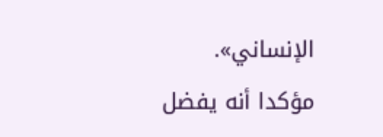الإنساني».
مؤكدا أنه يفضل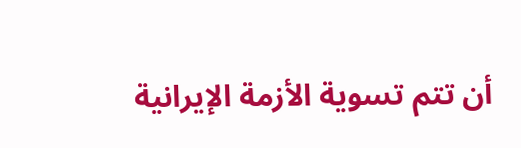أن تتم تسوية الأزمة الإيرانية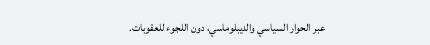عبر الحوار السياسي والديبلوماسي، دون اللجوء للعقوبات.